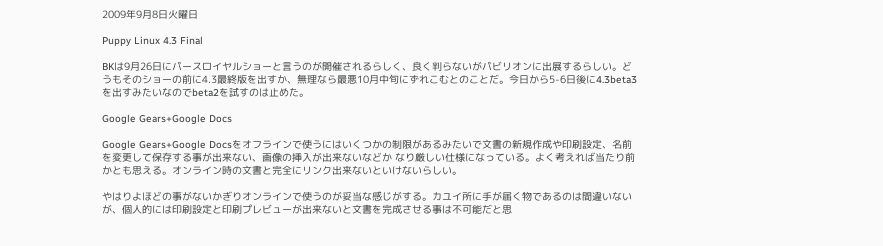2009年9月8日火曜日

Puppy Linux 4.3 Final

BKは9月26日にパースロイヤルショーと言うのが開催されるらしく、良く判らないがパビリオンに出展するらしい。どうもそのショーの前に4.3最終版を出すか、無理なら最悪10月中旬にずれこむとのことだ。今日から5-6日後に4.3beta3を出すみたいなのでbeta2を試すのは止めた。

Google Gears+Google Docs

Google Gears+Google Docsをオフラインで使うにはいくつかの制限があるみたいで文書の新規作成や印刷設定、名前を変更して保存する事が出来ない、画像の挿入が出来ないなどか なり厳しい仕様になっている。よく考えれば当たり前かとも思える。オンライン時の文書と完全にリンク出来ないといけないらしい。

やはりよほどの事がないかぎりオンラインで使うのが妥当な感じがする。カユイ所に手が届く物であるのは間違いないが、個人的には印刷設定と印刷プレビューが出来ないと文書を完成させる事は不可能だと思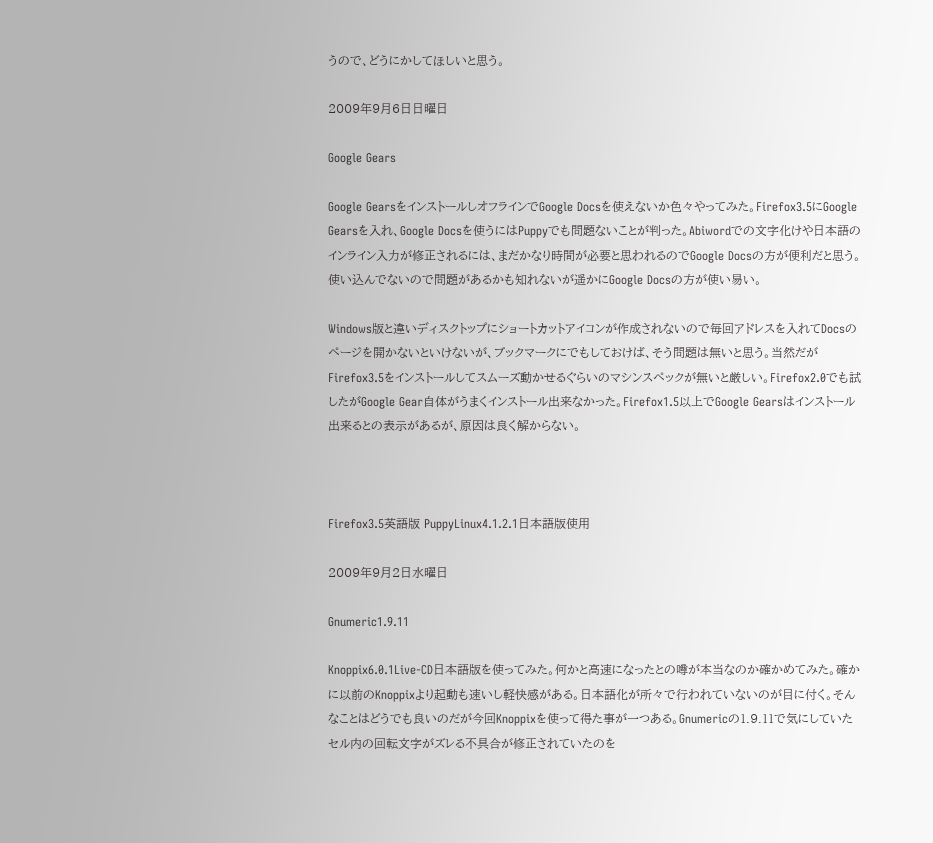うので、どうにかしてほしいと思う。

2009年9月6日日曜日

Google Gears

Google GearsをインストールしオフラインでGoogle Docsを使えないか色々やってみた。Firefox3.5にGoogle Gearsを入れ、Google Docsを使うにはPuppyでも問題ないことが判った。Abiwordでの文字化けや日本語のインライン入力が修正されるには、まだかなり時間が必要と思われるのでGoogle Docsの方が便利だと思う。使い込んでないので問題があるかも知れないが遥かにGoogle Docsの方が使い易い。

Windows版と違いディスクトップにショートカットアイコンが作成されないので毎回アドレスを入れてDocsのページを開かないといけないが、ブックマークにでもしておけば、そう問題は無いと思う。当然だがFirefox3.5をインストールしてスムーズ動かせるぐらいのマシンスペックが無いと厳しい。Firefox2.0でも試したがGoogle Gear自体がうまくインストール出来なかった。Firefox1.5以上でGoogle Gearsはインストール出来るとの表示があるが、原因は良く解からない。



Firefox3.5英語版 PuppyLinux4.1.2.1日本語版使用

2009年9月2日水曜日

Gnumeric1.9.11

Knoppix6.0.1Live-CD日本語版を使ってみた。何かと高速になったとの噂が本当なのか確かめてみた。確かに以前のKnoppixより起動も速いし軽快感がある。日本語化が所々で行われていないのが目に付く。そんなことはどうでも良いのだが今回Knoppixを使って得た事が一つある。Gnumericの1.9.11で気にしていたセル内の回転文字がズレる不具合が修正されていたのを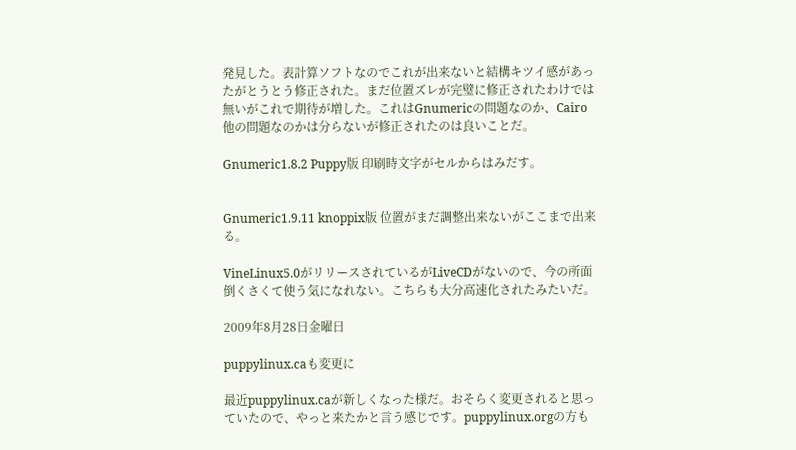発見した。表計算ソフトなのでこれが出来ないと結構キツイ感があったがとうとう修正された。まだ位置ズレが完璧に修正されたわけでは無いがこれで期待が増した。これはGnumericの問題なのか、Cairo他の問題なのかは分らないが修正されたのは良いことだ。

Gnumeric1.8.2 Puppy版 印刷時文字がセルからはみだす。


Gnumeric1.9.11 knoppix版 位置がまだ調整出来ないがここまで出来る。

VineLinux5.0がリリースされているがLiveCDがないので、今の所面倒くさくて使う気になれない。こちらも大分高速化されたみたいだ。

2009年8月28日金曜日

puppylinux.caも変更に

最近puppylinux.caが新しくなった様だ。おそらく変更されると思っていたので、やっと来たかと言う感じです。puppylinux.orgの方も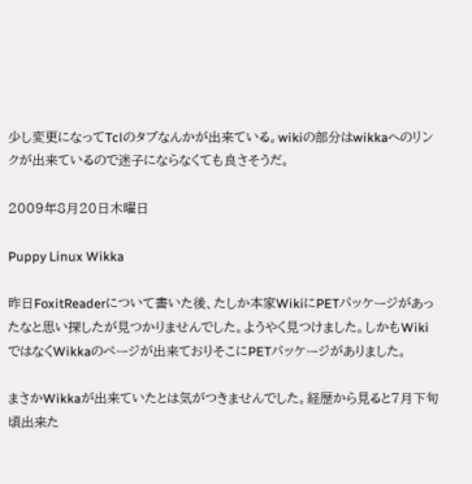少し変更になってTclのタブなんかが出来ている。wikiの部分はwikkaへのリンクが出来ているので迷子にならなくても良さそうだ。

2009年8月20日木曜日

Puppy Linux Wikka

昨日FoxitReaderについて書いた後、たしか本家WikiにPETパッケージがあったなと思い探したが見つかりませんでした。ようやく見つけました。しかもWikiではなくWikkaのページが出来ておりそこにPETパッケージがありました。

まさかWikkaが出来ていたとは気がつきませんでした。経歴から見ると7月下旬頃出来た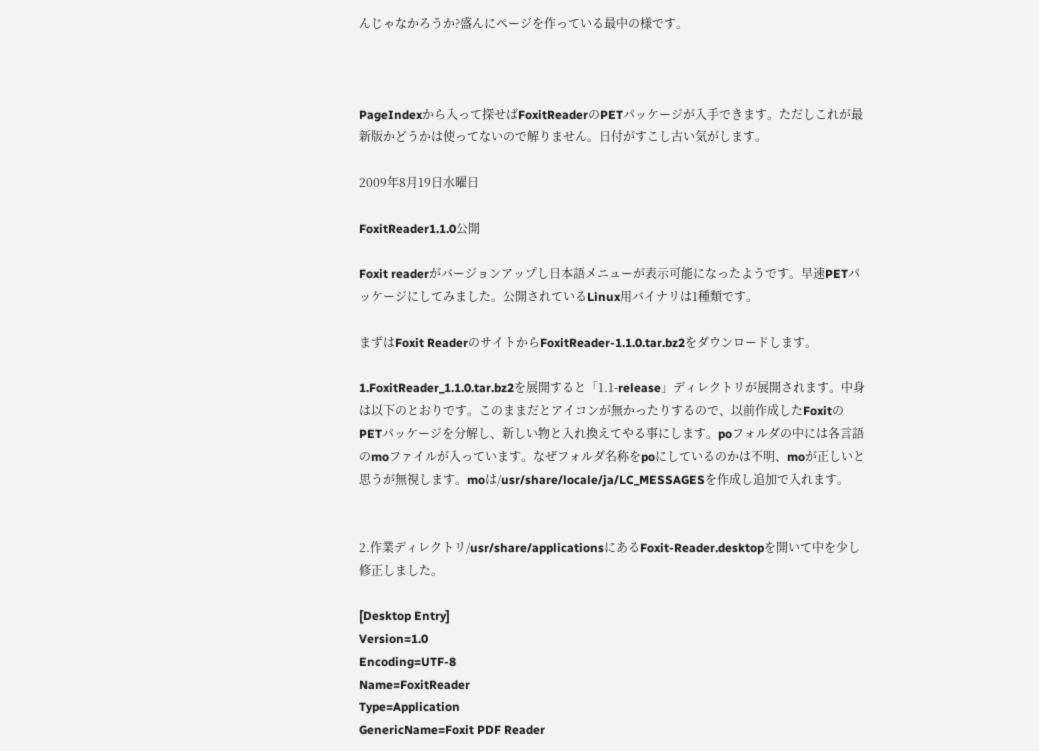んじゃなかろうか?盛んにページを作っている最中の様です。



PageIndexから入って探せばFoxitReaderのPETパッケージが入手できます。ただしこれが最新版かどうかは使ってないので解りません。日付がすこし古い気がします。

2009年8月19日水曜日

FoxitReader1.1.0公開

Foxit readerがバージョンアップし日本語メニューが表示可能になったようです。早速PETパッケージにしてみました。公開されているLinux用バイナリは1種類です。

まずはFoxit ReaderのサイトからFoxitReader-1.1.0.tar.bz2をダウンロードします。

1.FoxitReader_1.1.0.tar.bz2を展開すると「1.1-release」ディレクトリが展開されます。中身は以下のとおりです。このままだとアイコンが無かったりするので、以前作成したFoxitのPETパッケージを分解し、新しい物と入れ換えてやる事にします。poフォルダの中には各言語のmoファイルが入っています。なぜフォルダ名称をpoにしているのかは不明、moが正しいと思うが無視します。moは/usr/share/locale/ja/LC_MESSAGESを作成し追加で入れます。


2.作業ディレクトリ/usr/share/applicationsにあるFoxit-Reader.desktopを開いて中を少し修正しました。

[Desktop Entry]
Version=1.0
Encoding=UTF-8
Name=FoxitReader
Type=Application
GenericName=Foxit PDF Reader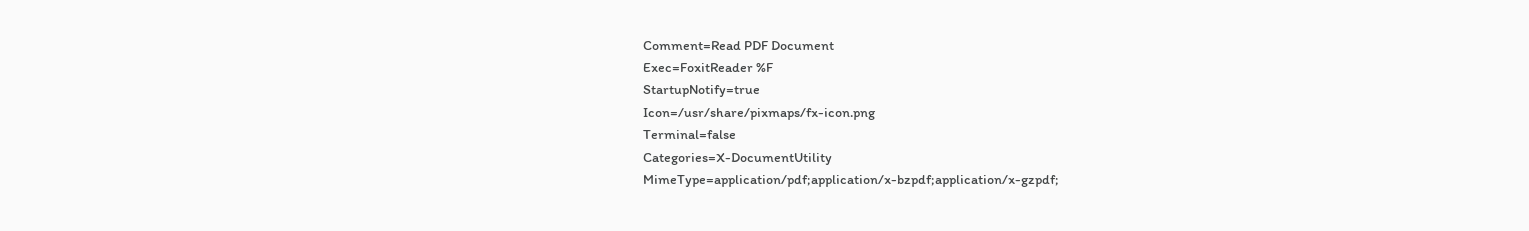Comment=Read PDF Document
Exec=FoxitReader %F
StartupNotify=true
Icon=/usr/share/pixmaps/fx-icon.png
Terminal=false
Categories=X-DocumentUtility
MimeType=application/pdf;application/x-bzpdf;application/x-gzpdf;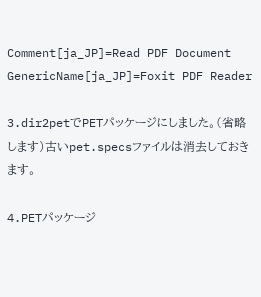Comment[ja_JP]=Read PDF Document
GenericName[ja_JP]=Foxit PDF Reader

3.dir2petでPETパッケージにしました。(省略します)古いpet.specsファイルは消去しておきます。

4.PETパッケージ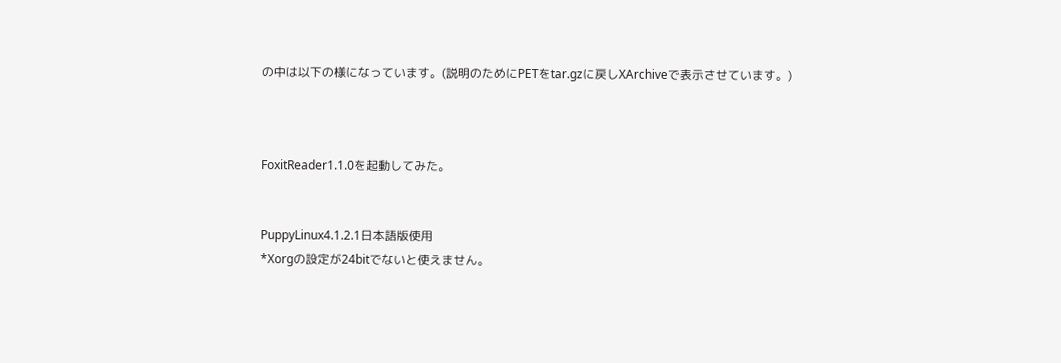の中は以下の様になっています。(説明のためにPETをtar.gzに戻しXArchiveで表示させています。)



FoxitReader1.1.0を起動してみた。


PuppyLinux4.1.2.1日本語版使用
*Xorgの設定が24bitでないと使えません。